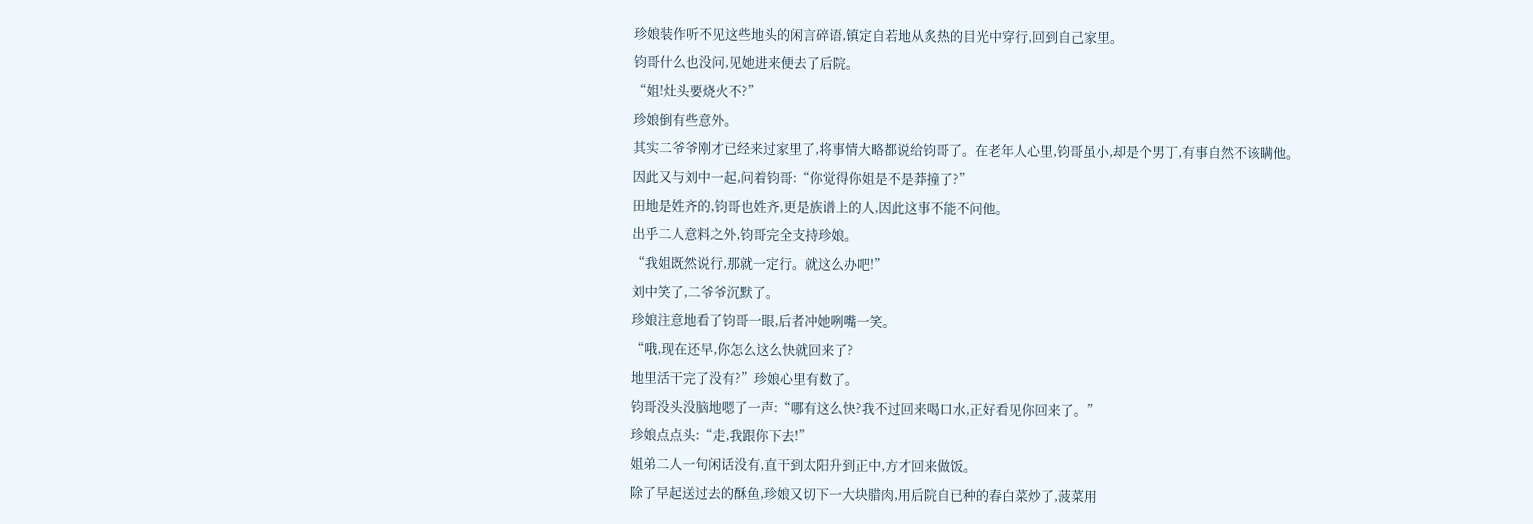珍娘装作听不见这些地头的闲言碎语,镇定自若地从炙热的目光中穿行,回到自己家里。
钧哥什么也没问,见她进来便去了后院。
“姐!灶头要烧火不?”
珍娘倒有些意外。
其实二爷爷刚才已经来过家里了,将事情大略都说给钧哥了。在老年人心里,钧哥虽小,却是个男丁,有事自然不该瞒他。
因此又与刘中一起,问着钧哥:“你觉得你姐是不是莽撞了?”
田地是姓齐的,钧哥也姓齐,更是族谱上的人,因此这事不能不问他。
出乎二人意料之外,钧哥完全支持珍娘。
“我姐既然说行,那就一定行。就这么办吧!”
刘中笑了,二爷爷沉默了。
珍娘注意地看了钧哥一眼,后者冲她咧嘴一笑。
“哦,现在还早,你怎么这么快就回来了?
地里活干完了没有?”珍娘心里有数了。
钧哥没头没脑地嗯了一声:“哪有这么快?我不过回来喝口水,正好看见你回来了。”
珍娘点点头:“走,我跟你下去!”
姐弟二人一句闲话没有,直干到太阳升到正中,方才回来做饭。
除了早起送过去的酥鱼,珍娘又切下一大块腊肉,用后院自已种的春白菜炒了,菠菜用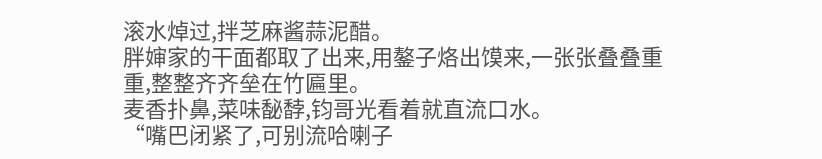滚水焯过,拌芝麻酱蒜泥醋。
胖婶家的干面都取了出来,用鏊子烙出馍来,一张张叠叠重重,整整齐齐垒在竹匾里。
麦香扑鼻,菜味馝馞,钧哥光看着就直流口水。
“嘴巴闭紧了,可别流哈喇子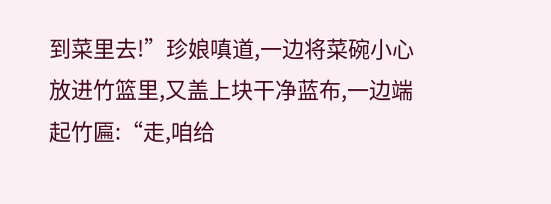到菜里去!”珍娘嗔道,一边将菜碗小心放进竹篮里,又盖上块干净蓝布,一边端起竹匾:“走,咱给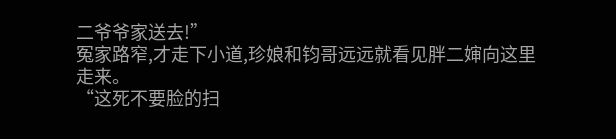二爷爷家送去!”
冤家路窄,才走下小道,珍娘和钧哥远远就看见胖二婶向这里走来。
“这死不要脸的扫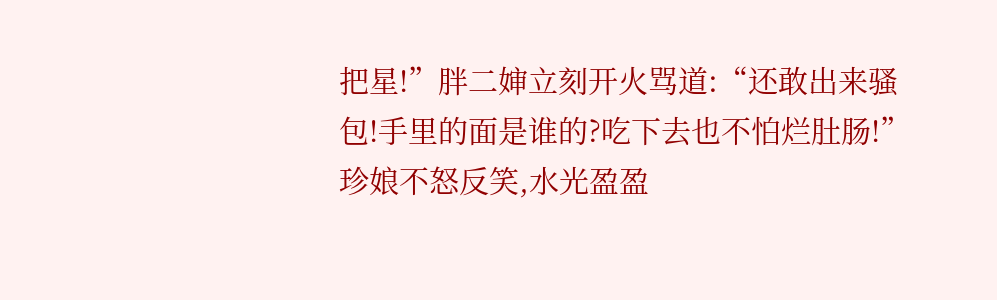把星!”胖二婶立刻开火骂道:“还敢出来骚包!手里的面是谁的?吃下去也不怕烂肚肠!”
珍娘不怒反笑,水光盈盈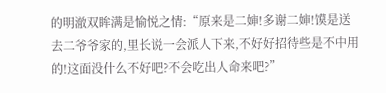的明澈双眸满是愉悦之情:“原来是二婶!多谢二婶!馍是送去二爷爷家的,里长说一会派人下来,不好好招待些是不中用的!这面没什么不好吧?不会吃出人命来吧?”